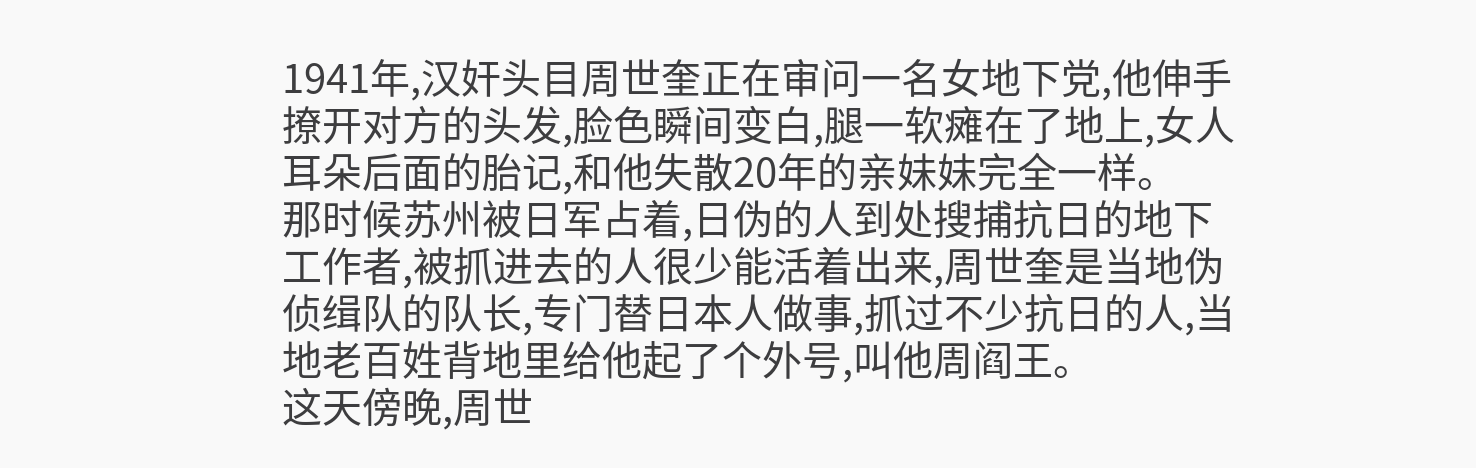1941年,汉奸头目周世奎正在审问一名女地下党,他伸手撩开对方的头发,脸色瞬间变白,腿一软瘫在了地上,女人耳朵后面的胎记,和他失散20年的亲妹妹完全一样。
那时候苏州被日军占着,日伪的人到处搜捕抗日的地下工作者,被抓进去的人很少能活着出来,周世奎是当地伪侦缉队的队长,专门替日本人做事,抓过不少抗日的人,当地老百姓背地里给他起了个外号,叫他周阎王。
这天傍晚,周世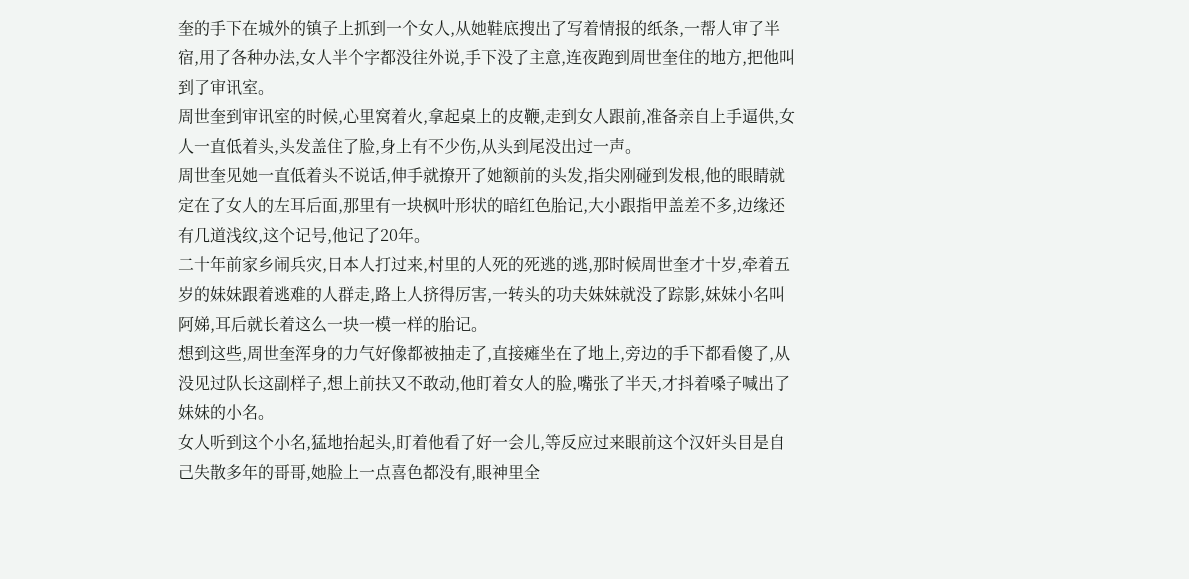奎的手下在城外的镇子上抓到一个女人,从她鞋底搜出了写着情报的纸条,一帮人审了半宿,用了各种办法,女人半个字都没往外说,手下没了主意,连夜跑到周世奎住的地方,把他叫到了审讯室。
周世奎到审讯室的时候,心里窝着火,拿起桌上的皮鞭,走到女人跟前,准备亲自上手逼供,女人一直低着头,头发盖住了脸,身上有不少伤,从头到尾没出过一声。
周世奎见她一直低着头不说话,伸手就撩开了她额前的头发,指尖刚碰到发根,他的眼睛就定在了女人的左耳后面,那里有一块枫叶形状的暗红色胎记,大小跟指甲盖差不多,边缘还有几道浅纹,这个记号,他记了20年。
二十年前家乡闹兵灾,日本人打过来,村里的人死的死逃的逃,那时候周世奎才十岁,牵着五岁的妹妹跟着逃难的人群走,路上人挤得厉害,一转头的功夫妹妹就没了踪影,妹妹小名叫阿娣,耳后就长着这么一块一模一样的胎记。
想到这些,周世奎浑身的力气好像都被抽走了,直接瘫坐在了地上,旁边的手下都看傻了,从没见过队长这副样子,想上前扶又不敢动,他盯着女人的脸,嘴张了半天,才抖着嗓子喊出了妹妹的小名。
女人听到这个小名,猛地抬起头,盯着他看了好一会儿,等反应过来眼前这个汉奸头目是自己失散多年的哥哥,她脸上一点喜色都没有,眼神里全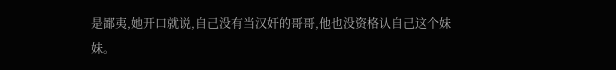是鄙夷,她开口就说,自己没有当汉奸的哥哥,他也没资格认自己这个妹妹。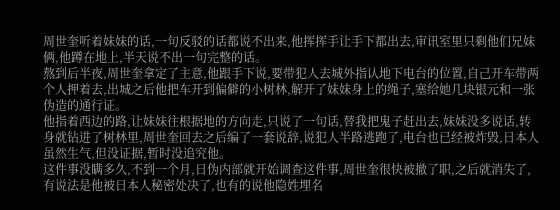周世奎听着妹妹的话,一句反驳的话都说不出来,他挥挥手让手下都出去,审讯室里只剩他们兄妹俩,他蹲在地上,半天说不出一句完整的话。
熬到后半夜,周世奎拿定了主意,他跟手下说,要带犯人去城外指认地下电台的位置,自己开车带两个人押着去,出城之后他把车开到偏僻的小树林,解开了妹妹身上的绳子,塞给她几块银元和一张伪造的通行证。
他指着西边的路,让妹妹往根据地的方向走,只说了一句话,替我把鬼子赶出去,妹妹没多说话,转身就钻进了树林里,周世奎回去之后编了一套说辞,说犯人半路逃跑了,电台也已经被炸毁,日本人虽然生气,但没证据,暂时没追究他。
这件事没瞒多久,不到一个月,日伪内部就开始调查这件事,周世奎很快被撤了职,之后就消失了,有说法是他被日本人秘密处决了,也有的说他隐姓埋名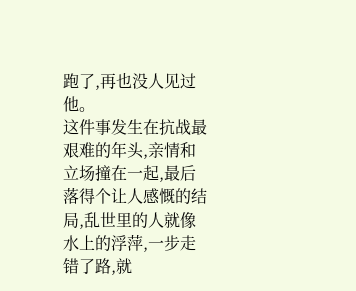跑了,再也没人见过他。
这件事发生在抗战最艰难的年头,亲情和立场撞在一起,最后落得个让人感慨的结局,乱世里的人就像水上的浮萍,一步走错了路,就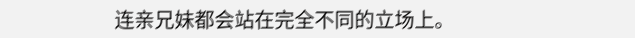连亲兄妹都会站在完全不同的立场上。